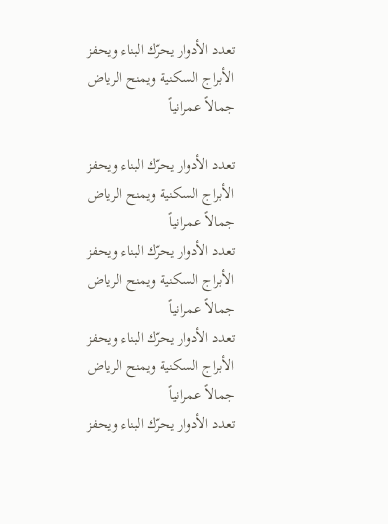تعدد الأدوار يحرّك البناء ويحفز الأبراج السكنية ويمنح الرياض جمالاً عمرانياً

تعدد الأدوار يحرّك البناء ويحفز الأبراج السكنية ويمنح الرياض جمالاً عمرانياً
تعدد الأدوار يحرّك البناء ويحفز الأبراج السكنية ويمنح الرياض جمالاً عمرانياً
تعدد الأدوار يحرّك البناء ويحفز الأبراج السكنية ويمنح الرياض جمالاً عمرانياً
تعدد الأدوار يحرّك البناء ويحفز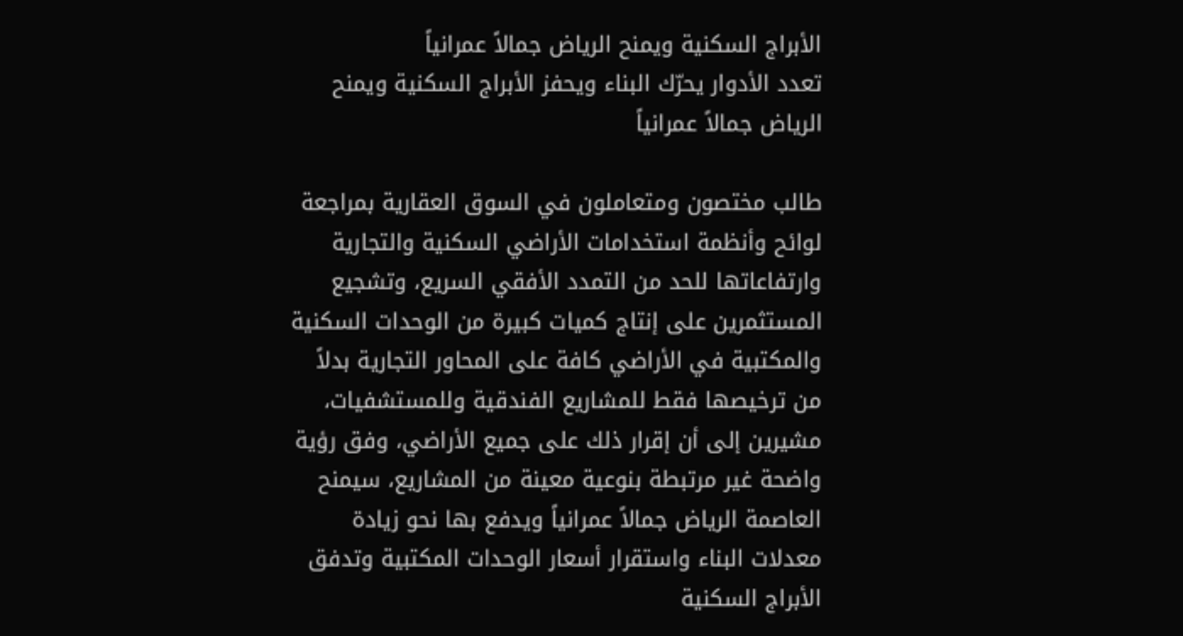الأبراج السكنية ويمنح الرياض جمالاً عمرانياً
تعدد الأدوار يحرّك البناء ويحفز الأبراج السكنية ويمنح الرياض جمالاً عمرانياً

طالب مختصون ومتعاملون في السوق العقارية بمراجعة لوائح وأنظمة استخدامات الأراضي السكنية والتجارية وارتفاعاتها للحد من التمدد الأفقي السريع، وتشجيع المستثمرين على إنتاج كميات كبيرة من الوحدات السكنية والمكتبية في الأراضي كافة على المحاور التجارية بدلاً من ترخيصها فقط للمشاريع الفندقية وللمستشفيات، مشيرين إلى أن إقرار ذلك على جميع الأراضي، وفق رؤية واضحة غير مرتبطة بنوعية معينة من المشاريع، سيمنح العاصمة الرياض جمالاً عمرانياً ويدفع بها نحو زيادة معدلات البناء واستقرار أسعار الوحدات المكتبية وتدفق الأبراج السكنية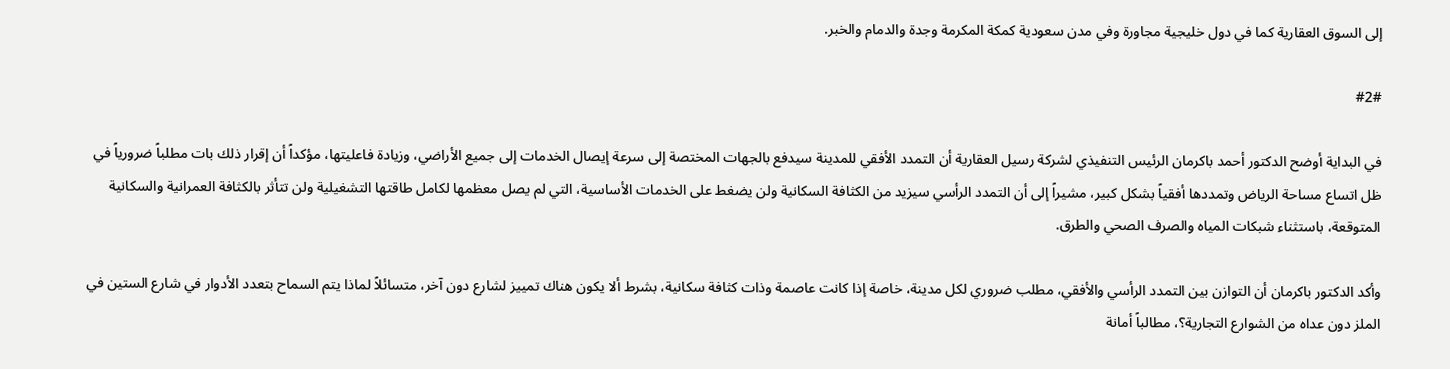إلى السوق العقارية كما في دول خليجية مجاورة وفي مدن سعودية كمكة المكرمة وجدة والدمام والخبر.

#2#

في البداية أوضح الدكتور أحمد باكرمان الرئيس التنفيذي لشركة رسيل العقارية أن التمدد الأفقي للمدينة سيدفع بالجهات المختصة إلى سرعة إيصال الخدمات إلى جميع الأراضي، وزيادة فاعليتها، مؤكداً أن إقرار ذلك بات مطلباً ضرورياً في ظل اتساع مساحة الرياض وتمددها أفقياً بشكل كبير، مشيراً إلى أن التمدد الرأسي سيزيد من الكثافة السكانية ولن يضغط على الخدمات الأساسية، التي لم يصل معظمها لكامل طاقتها التشغيلية ولن تتأثر بالكثافة العمرانية والسكانية المتوقعة، باستثناء شبكات المياه والصرف الصحي والطرق.

وأكد الدكتور باكرمان أن التوازن بين التمدد الرأسي والأفقي، مطلب ضروري لكل مدينة، خاصة إذا كانت عاصمة وذات كثافة سكانية، بشرط ألا يكون هناك تمييز لشارع دون آخر، متسائلاً لماذا يتم السماح بتعدد الأدوار في شارع الستين في الملز دون عداه من الشوارع التجارية؟، مطالباً أمانة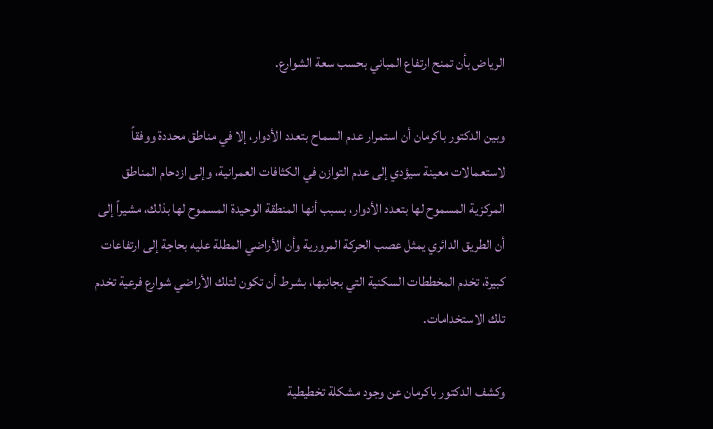الرياض بأن تمنح ارتفاع المباني بحسب سعة الشوارع.

وبين الدكتور باكرمان أن استمرار عدم السماح بتعدد الأدوار، إلا في مناطق محددة ووفقاً لاستعمالات معينة سيؤدي إلى عدم التوازن في الكثافات العمرانية، وإلى ازدحام المناطق المركزية المسموح لها بتعدد الأدوار، بسبب أنها المنطقة الوحيدة المسموح لها بذلك، مشيراً إلى أن الطريق الدائري يمثل عصب الحركة المرورية وأن الأراضي المطلة عليه بحاجة إلى ارتفاعات كبيرة، تخدم المخططات السكنية التي بجانبها، بشرط أن تكون لتلك الأراضي شوارع فرعية تخدم تلك الاستخدامات.

وكشف الدكتور باكرمان عن وجود مشكلة تخطيطية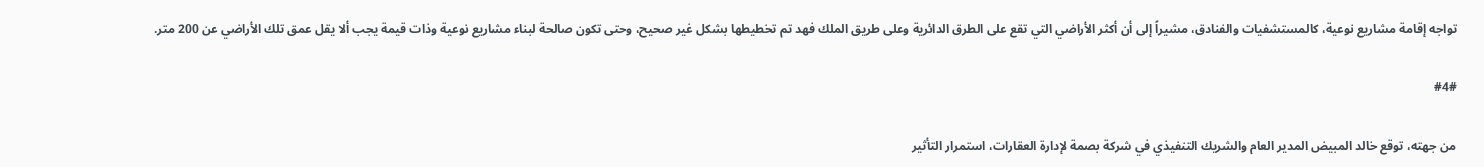تواجه إقامة مشاريع نوعية، كالمستشفيات والفنادق، مشيراً إلى أن أكثر الأراضي التي تقع على الطرق الدائرية وعلى طريق الملك فهد تم تخطيطها بشكل غير صحيح، وحتى تكون صالحة لبناء مشاريع نوعية وذات قيمة يجب ألا يقل عمق تلك الأراضي عن 200 متر.

#4#

من جهته، توقع خالد المبيض المدير العام والشريك التنفيذي في شركة بصمة لإدارة العقارات، استمرار التأثير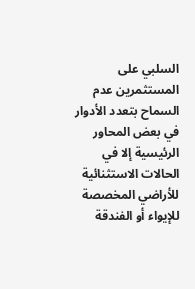السلبي على المستثمرين عدم السماح بتعدد الأدوار في بعض المحاور الرئيسية إلا في الحالات الاستثنائية للأراضي المخصصة للإيواء أو الفندقة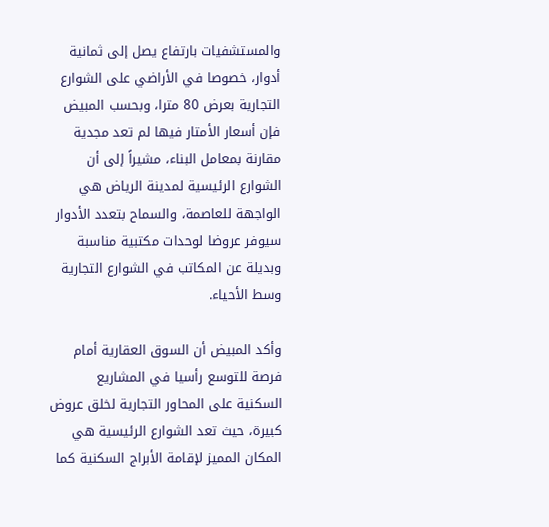والمستشفيات بارتفاع يصل إلى ثمانية أدوار، خصوصا في الأراضي على الشوارع التجارية بعرض 80 مترا، وبحسب المبيض فإن أسعار الأمتار فيها لم تعد مجدية مقارنة بمعامل البناء، مشيراً إلى أن الشوارع الرئيسية لمدينة الرياض هي الواجهة للعاصمة، والسماح بتعدد الأدوار سيوفر عروضا لوحدات مكتبية مناسبة وبديلة عن المكاتب في الشوارع التجارية وسط الأحياء.

وأكد المبيض أن السوق العقارية أمام فرصة للتوسع رأسيا في المشاريع السكنية على المحاور التجارية لخلق عروض كبيرة، حيث تعد الشوارع الرئيسية هي المكان المميز لإقامة الأبراج السكنية كما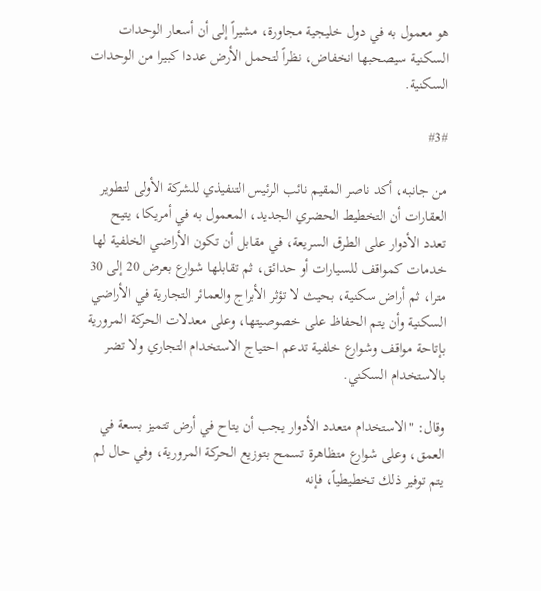هو معمول به في دول خليجية مجاورة، مشيراً إلى أن أسعار الوحدات السكنية سيصحبها انخفاض، نظراً لتحمل الأرض عددا كبيرا من الوحدات السكنية.

#3#

من جانبه، أكد ناصر المقيم نائب الرئيس التنفيذي للشركة الأولى لتطوير العقارات أن التخطيط الحضري الجديد، المعمول به في أمريكا، يتيح تعدد الأدوار على الطرق السريعة، في مقابل أن تكون الأراضي الخلفية لها خدمات كمواقف للسيارات أو حدائق، ثم تقابلها شوارع بعرض 20 إلى 30 مترا، ثم أراض سكنية، بحيث لا تؤثر الأبراج والعمائر التجارية في الأراضي السكنية وأن يتم الحفاظ على خصوصيتها، وعلى معدلات الحركة المرورية بإتاحة مواقف وشوارع خلفية تدعم احتياج الاستخدام التجاري ولا تضر بالاستخدام السكني.

وقال: "الاستخدام متعدد الأدوار يجب أن يتاح في أرض تتميز بسعة في العمق، وعلى شوارع متظاهرة تسمح بتوزيع الحركة المرورية، وفي حال لم يتم توفير ذلك تخطيطياً، فإنه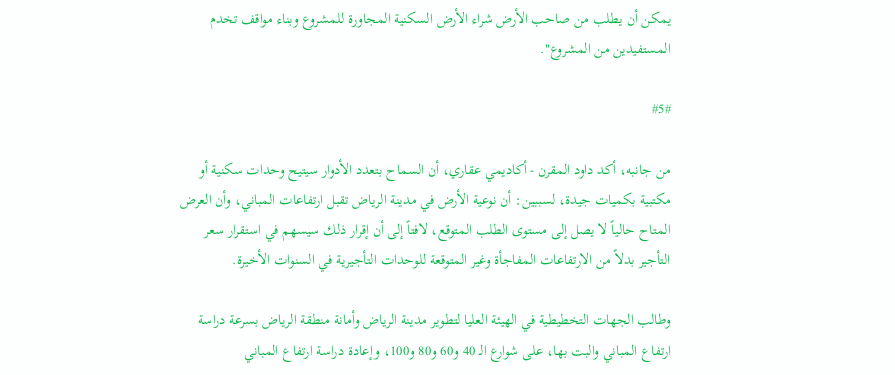يمكن أن يطلب من صاحب الأرض شراء الأرض السكنية المجاورة للمشروع وبناء مواقف تخدم المستفيدين من المشروع".

#5#

من جانبه، أكد داود المقرن - أكاديمي عقاري، أن السماح بتعدد الأدوار سيتيح وحدات سكنية أو مكتبية بكميات جيدة، لسببين: أن نوعية الأرض في مدينة الرياض تقبل ارتفاعات المباني، وأن العرض المتاح حالياً لا يصل إلى مستوى الطلب المتوقع، لافتاً إلى أن إقرار ذلك سيسهم في استقرار سعر التأجير بدلاً من الارتفاعات المفاجأة وغير المتوقعة للوحدات التأجيرية في السنوات الأخيرة.

وطالب الجهات التخطيطية في الهيئة العليا لتطوير مدينة الرياض وأمانة منطقة الرياض بسرعة دراسة ارتفاع المباني والبت بها، على شوارع الـ 40 و60 و80 و100، وإعادة دراسة ارتفاع المباني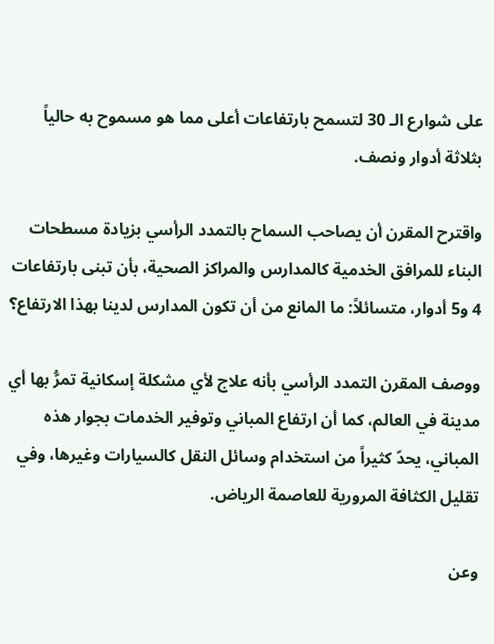على شوارع الـ 30 لتسمح بارتفاعات أعلى مما هو مسموح به حالياً بثلاثة أدوار ونصف.

واقترح المقرن أن يصاحب السماح بالتمدد الرأسي بزيادة مسطحات البناء للمرافق الخدمية كالمدارس والمراكز الصحية، بأن تبنى بارتفاعات 4 و5 أدوار، متسائلاً: ما المانع من أن تكون المدارس لدينا بهذا الارتفاع؟

ووصف المقرن التمدد الرأسي بأنه علاج لأي مشكلة إسكانية تمرُّ بها أي مدينة في العالم، كما أن ارتفاع المباني وتوفير الخدمات بجوار هذه المباني، يحدّ كثيراً من استخدام وسائل النقل كالسيارات وغيرها، وفي تقليل الكثافة المرورية للعاصمة الرياض.

وعن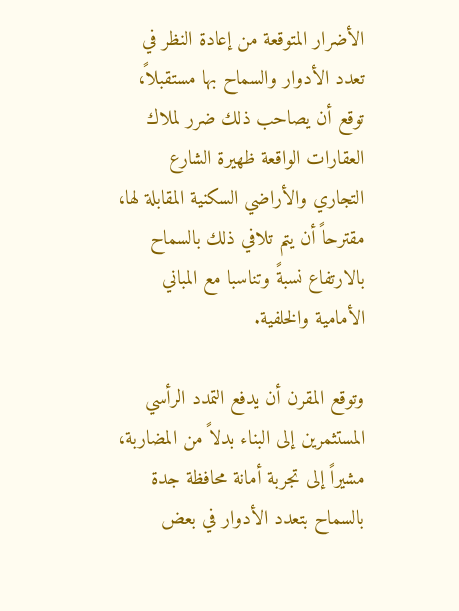الأضرار المتوقعة من إعادة النظر في تعدد الأدوار والسماح بها مستقبلاً، توقع أن يصاحب ذلك ضرر لملاك العقارات الواقعة ظهيرة الشارع التجاري والأراضي السكنية المقابلة لها، مقترحاً أن يتم تلافي ذلك بالسماح بالارتفاع نسبةً وتناسبا مع المباني الأمامية والخلفية.

وتوقع المقرن أن يدفع التمدد الرأسي المستثمرين إلى البناء بدلاً من المضاربة، مشيراً إلى تجربة أمانة محافظة جدة بالسماح بتعدد الأدوار في بعض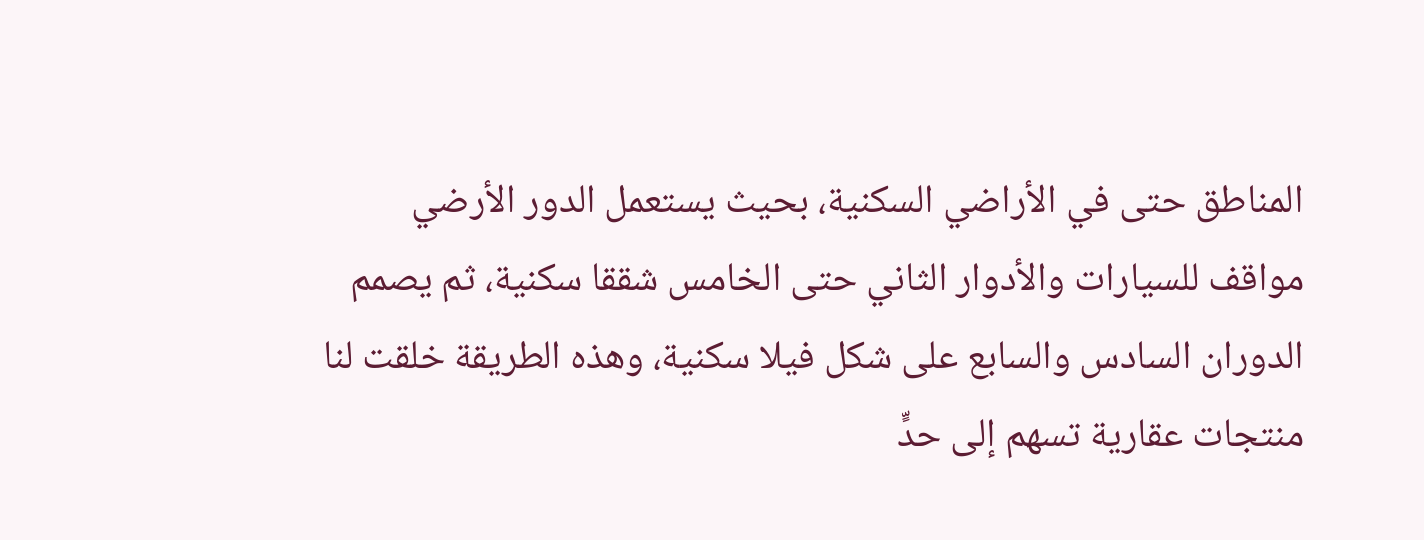المناطق حتى في الأراضي السكنية، بحيث يستعمل الدور الأرضي مواقف للسيارات والأدوار الثاني حتى الخامس شققا سكنية، ثم يصمم الدوران السادس والسابع على شكل فيلا سكنية، وهذه الطريقة خلقت لنا منتجات عقارية تسهم إلى حدٍّ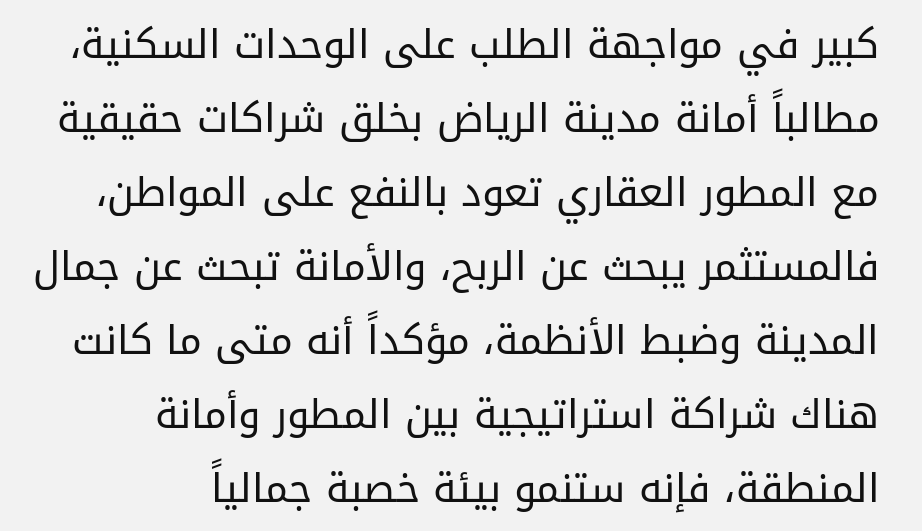كبير في مواجهة الطلب على الوحدات السكنية، مطالباً أمانة مدينة الرياض بخلق شراكات حقيقية مع المطور العقاري تعود بالنفع على المواطن، فالمستثمر يبحث عن الربح، والأمانة تبحث عن جمال المدينة وضبط الأنظمة، مؤكداً أنه متى ما كانت هناك شراكة استراتيجية بين المطور وأمانة المنطقة، فإنه ستنمو بيئة خصبة جمالياً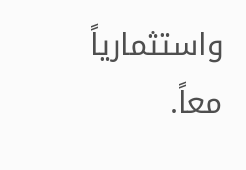واستثمارياً معاً.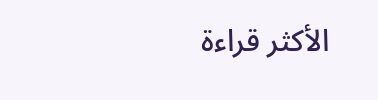الأكثر قراءة